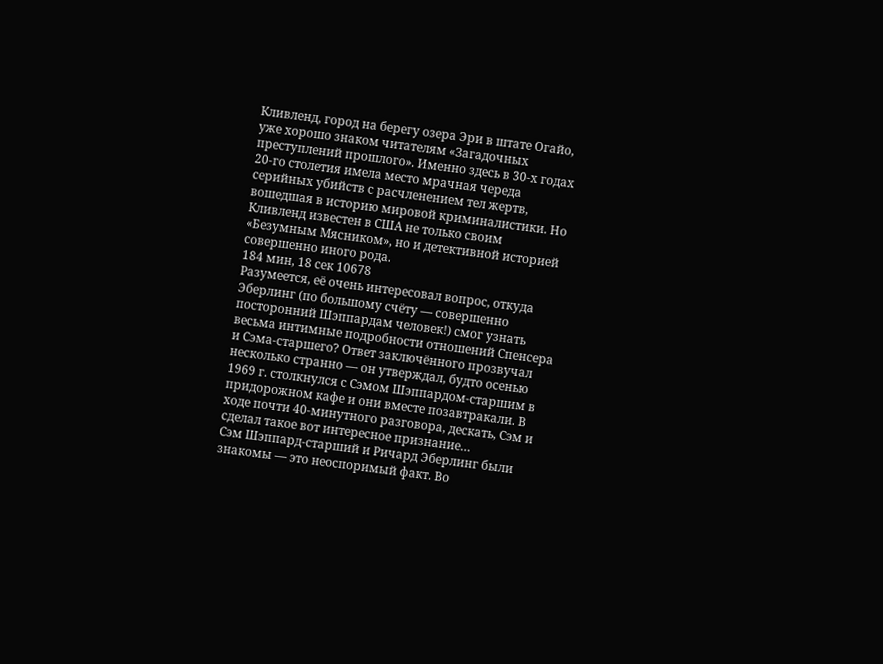Кливленд, город на берегу озера Эри в штате Огайо, уже хорошо знаком читателям «Загадочных преступлений прошлого». Именно здесь в 30-х годах 20-го столетия имела место мрачная череда серийных убийств с расчленением тел жертв, вошедшая в историю мировой криминалистики. Но Кливленд известен в США не только своим «Безумным Мясником», но и детективной историей совершенно иного рода.
184 мин, 18 сек 10678
Разумеется, её очень интересовал вопрос, откуда Эберлинг (по большому счёту — совершенно посторонний Шэппардам человек!) смог узнать весьма интимные подробности отношений Спенсера и Сэма-старшего? Ответ заключённого прозвучал несколько странно — он утверждал, будто осенью 1969 г. столкнулся с Сэмом Шэппардом-старшим в придорожном кафе и они вместе позавтракали. В ходе почти 40-минутного разговора, дескать, Сэм и сделал такое вот интересное признание…
Сэм Шэппард-старший и Ричард Эберлинг были знакомы — это неоспоримый факт. Во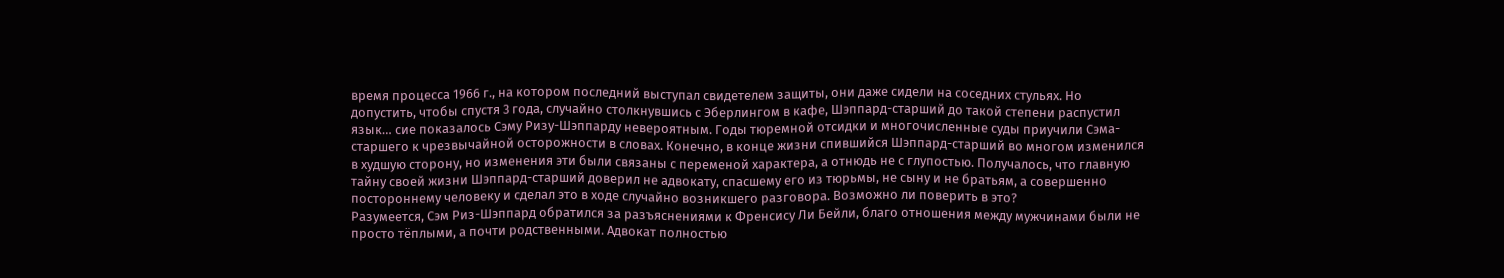время процесса 1966 г., на котором последний выступал свидетелем защиты, они даже сидели на соседних стульях. Но допустить, чтобы спустя 3 года, случайно столкнувшись с Эберлингом в кафе, Шэппард-старший до такой степени распустил язык… сие показалось Сэму Ризу-Шэппарду невероятным. Годы тюремной отсидки и многочисленные суды приучили Сэма-старшего к чрезвычайной осторожности в словах. Конечно, в конце жизни спившийся Шэппард-старший во многом изменился в худшую сторону, но изменения эти были связаны с переменой характера, а отнюдь не с глупостью. Получалось, что главную тайну своей жизни Шэппард-старший доверил не адвокату, спасшему его из тюрьмы, не сыну и не братьям, а совершенно постороннему человеку и сделал это в ходе случайно возникшего разговора. Возможно ли поверить в это?
Разумеется, Сэм Риз-Шэппард обратился за разъяснениями к Френсису Ли Бейли, благо отношения между мужчинами были не просто тёплыми, а почти родственными. Адвокат полностью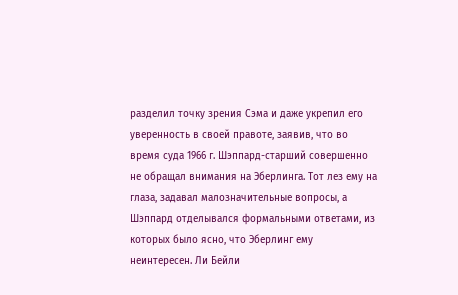разделил точку зрения Сэма и даже укрепил его уверенность в своей правоте, заявив, что во время суда 1966 г. Шэппард-старший совершенно не обращал внимания на Эберлинга. Тот лез ему на глаза, задавал малозначительные вопросы, а Шэппард отделывался формальными ответами, из которых было ясно, что Эберлинг ему неинтересен. Ли Бейли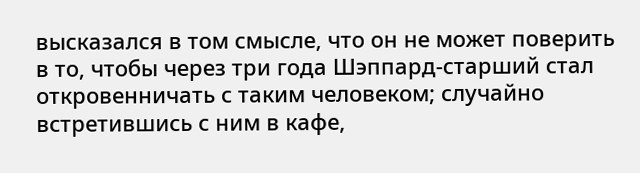высказался в том смысле, что он не может поверить в то, чтобы через три года Шэппард-старший стал откровенничать с таким человеком; случайно встретившись с ним в кафе,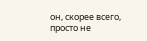он, скорее всего, просто не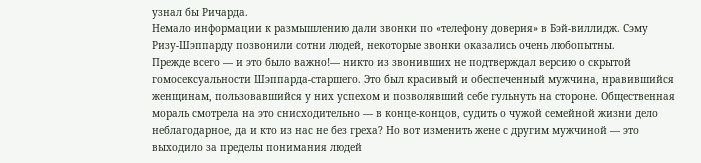узнал бы Ричарда.
Немало информации к размышлению дали звонки по «телефону доверия» в Бэй-виллидж. Сэму Ризу-Шэппарду позвонили сотни людей, некоторые звонки оказались очень любопытны.
Прежде всего — и это было важно!— никто из звонивших не подтверждал версию о скрытой гомосексуальности Шэппарда-старшего. Это был красивый и обеспеченный мужчина, нравившийся женщинам, пользовавшийся у них успехом и позволявший себе гульнуть на стороне. Общественная мораль смотрела на это снисходительно — в конце-концов, судить о чужой семейной жизни дело неблагодарное, да и кто из нас не без греха? Но вот изменить жене с другим мужчиной — это выходило за пределы понимания людей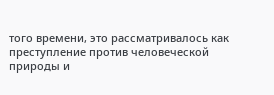того времени, это рассматривалось как преступление против человеческой природы и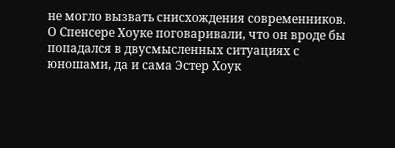не могло вызвать снисхождения современников. О Спенсере Хоуке поговаривали, что он вроде бы попадался в двусмысленных ситуациях с юношами, да и сама Эстер Хоук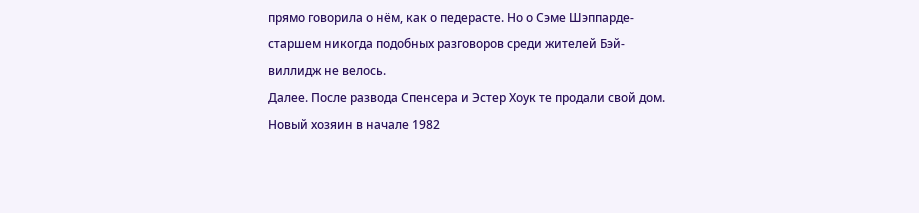прямо говорила о нём, как о педерасте. Но о Сэме Шэппарде-старшем никогда подобных разговоров среди жителей Бэй-виллидж не велось.
Далее. После развода Спенсера и Эстер Хоук те продали свой дом. Новый хозяин в начале 1982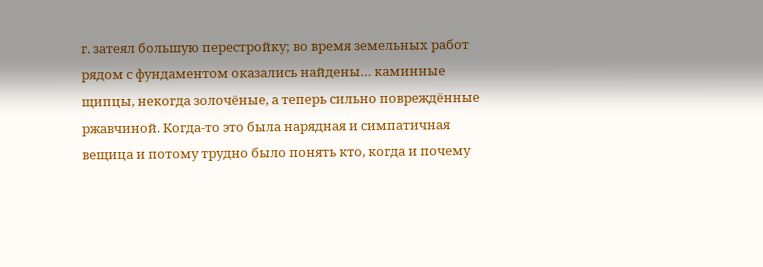г. затеял большую перестройку; во время земельных работ рядом с фундаментом оказались найдены… каминные щипцы, некогда золочёные, а теперь сильно повреждённые ржавчиной. Когда-то это была нарядная и симпатичная вещица и потому трудно было понять кто, когда и почему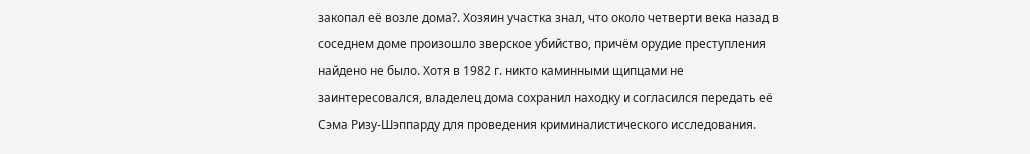закопал её возле дома?. Хозяин участка знал, что около четверти века назад в соседнем доме произошло зверское убийство, причём орудие преступления найдено не было. Хотя в 1982 г. никто каминными щипцами не заинтересовался, владелец дома сохранил находку и согласился передать её Сэма Ризу-Шэппарду для проведения криминалистического исследования.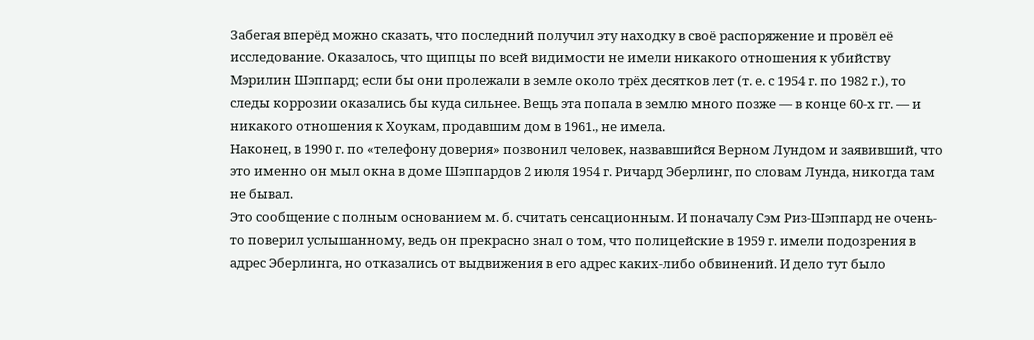Забегая вперёд можно сказать, что последний получил эту находку в своё распоряжение и провёл её исследование. Оказалось, что щипцы по всей видимости не имели никакого отношения к убийству Мэрилин Шэппард; если бы они пролежали в земле около трёх десятков лет (т. е. с 1954 г. по 1982 г.), то следы коррозии оказались бы куда сильнее. Вещь эта попала в землю много позже — в конце 60-х гг. — и никакого отношения к Хоукам, продавшим дом в 1961., не имела.
Наконец, в 1990 г. по «телефону доверия» позвонил человек, назвавшийся Верном Лундом и заявивший, что это именно он мыл окна в доме Шэппардов 2 июля 1954 г. Ричард Эберлинг, по словам Лунда, никогда там не бывал.
Это сообщение с полным основанием м. б. считать сенсационным. И поначалу Сэм Риз-Шэппард не очень-то поверил услышанному, ведь он прекрасно знал о том, что полицейские в 1959 г. имели подозрения в адрес Эберлинга, но отказались от выдвижения в его адрес каких-либо обвинений. И дело тут было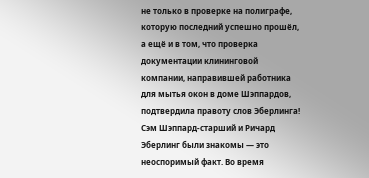не только в проверке на полиграфе, которую последний успешно прошёл, а ещё и в том, что проверка документации клининговой компании, направившей работника для мытья окон в доме Шэппардов, подтвердила правоту слов Эберлинга!
Сэм Шэппард-старший и Ричард Эберлинг были знакомы — это неоспоримый факт. Во время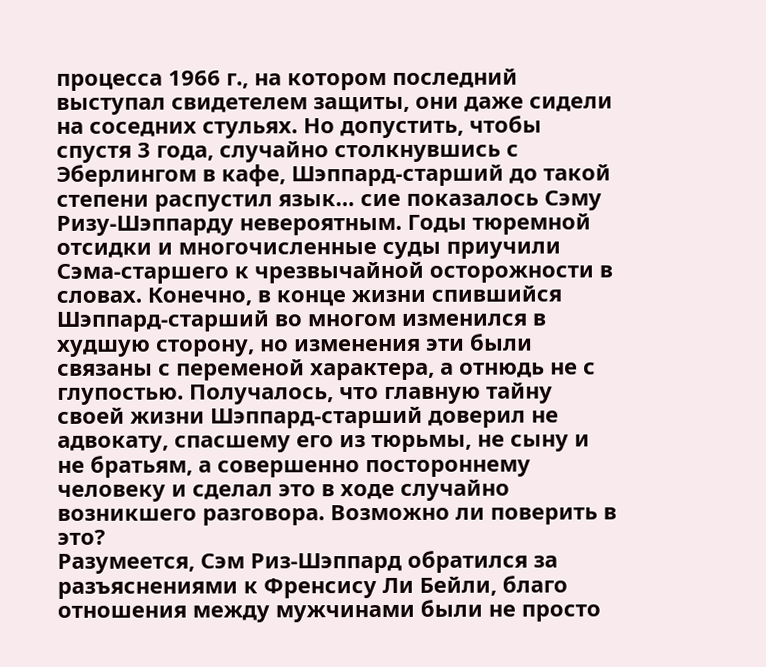процесса 1966 г., на котором последний выступал свидетелем защиты, они даже сидели на соседних стульях. Но допустить, чтобы спустя 3 года, случайно столкнувшись с Эберлингом в кафе, Шэппард-старший до такой степени распустил язык… сие показалось Сэму Ризу-Шэппарду невероятным. Годы тюремной отсидки и многочисленные суды приучили Сэма-старшего к чрезвычайной осторожности в словах. Конечно, в конце жизни спившийся Шэппард-старший во многом изменился в худшую сторону, но изменения эти были связаны с переменой характера, а отнюдь не с глупостью. Получалось, что главную тайну своей жизни Шэппард-старший доверил не адвокату, спасшему его из тюрьмы, не сыну и не братьям, а совершенно постороннему человеку и сделал это в ходе случайно возникшего разговора. Возможно ли поверить в это?
Разумеется, Сэм Риз-Шэппард обратился за разъяснениями к Френсису Ли Бейли, благо отношения между мужчинами были не просто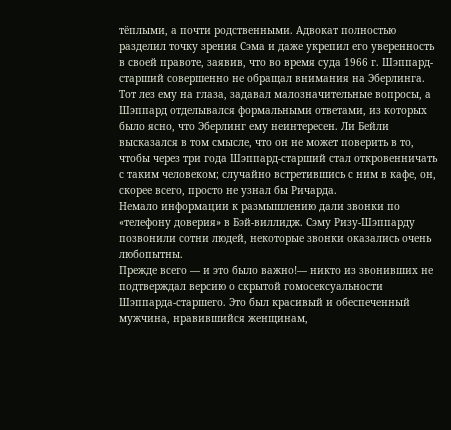тёплыми, а почти родственными. Адвокат полностью разделил точку зрения Сэма и даже укрепил его уверенность в своей правоте, заявив, что во время суда 1966 г. Шэппард-старший совершенно не обращал внимания на Эберлинга. Тот лез ему на глаза, задавал малозначительные вопросы, а Шэппард отделывался формальными ответами, из которых было ясно, что Эберлинг ему неинтересен. Ли Бейли высказался в том смысле, что он не может поверить в то, чтобы через три года Шэппард-старший стал откровенничать с таким человеком; случайно встретившись с ним в кафе, он, скорее всего, просто не узнал бы Ричарда.
Немало информации к размышлению дали звонки по «телефону доверия» в Бэй-виллидж. Сэму Ризу-Шэппарду позвонили сотни людей, некоторые звонки оказались очень любопытны.
Прежде всего — и это было важно!— никто из звонивших не подтверждал версию о скрытой гомосексуальности Шэппарда-старшего. Это был красивый и обеспеченный мужчина, нравившийся женщинам,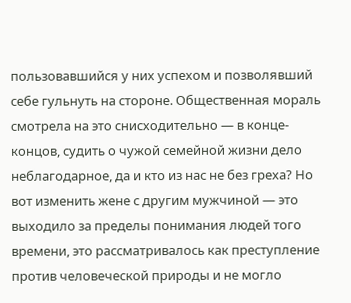пользовавшийся у них успехом и позволявший себе гульнуть на стороне. Общественная мораль смотрела на это снисходительно — в конце-концов, судить о чужой семейной жизни дело неблагодарное, да и кто из нас не без греха? Но вот изменить жене с другим мужчиной — это выходило за пределы понимания людей того времени, это рассматривалось как преступление против человеческой природы и не могло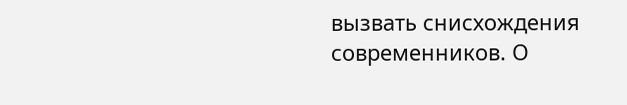вызвать снисхождения современников. О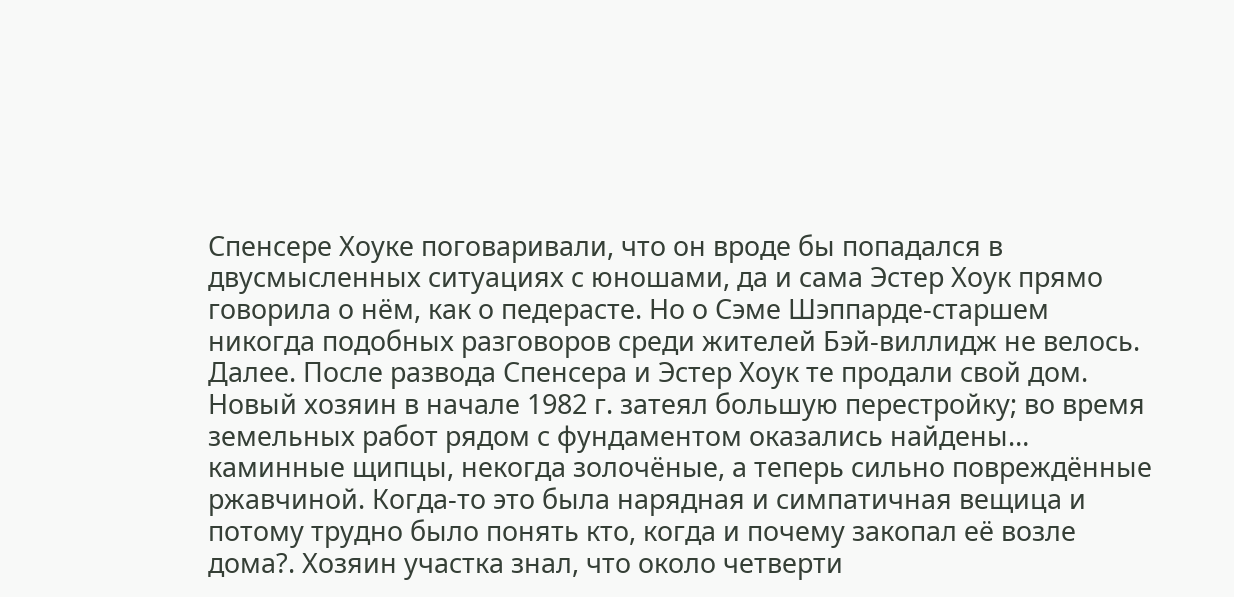Спенсере Хоуке поговаривали, что он вроде бы попадался в двусмысленных ситуациях с юношами, да и сама Эстер Хоук прямо говорила о нём, как о педерасте. Но о Сэме Шэппарде-старшем никогда подобных разговоров среди жителей Бэй-виллидж не велось.
Далее. После развода Спенсера и Эстер Хоук те продали свой дом. Новый хозяин в начале 1982 г. затеял большую перестройку; во время земельных работ рядом с фундаментом оказались найдены… каминные щипцы, некогда золочёные, а теперь сильно повреждённые ржавчиной. Когда-то это была нарядная и симпатичная вещица и потому трудно было понять кто, когда и почему закопал её возле дома?. Хозяин участка знал, что около четверти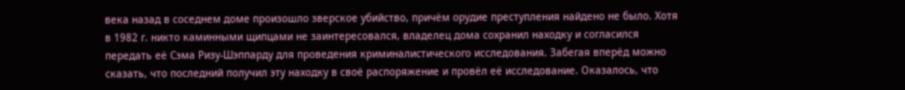века назад в соседнем доме произошло зверское убийство, причём орудие преступления найдено не было. Хотя в 1982 г. никто каминными щипцами не заинтересовался, владелец дома сохранил находку и согласился передать её Сэма Ризу-Шэппарду для проведения криминалистического исследования. Забегая вперёд можно сказать, что последний получил эту находку в своё распоряжение и провёл её исследование. Оказалось, что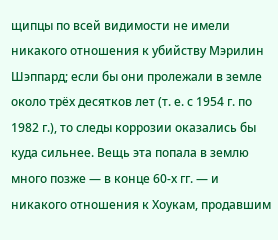щипцы по всей видимости не имели никакого отношения к убийству Мэрилин Шэппард; если бы они пролежали в земле около трёх десятков лет (т. е. с 1954 г. по 1982 г.), то следы коррозии оказались бы куда сильнее. Вещь эта попала в землю много позже — в конце 60-х гг. — и никакого отношения к Хоукам, продавшим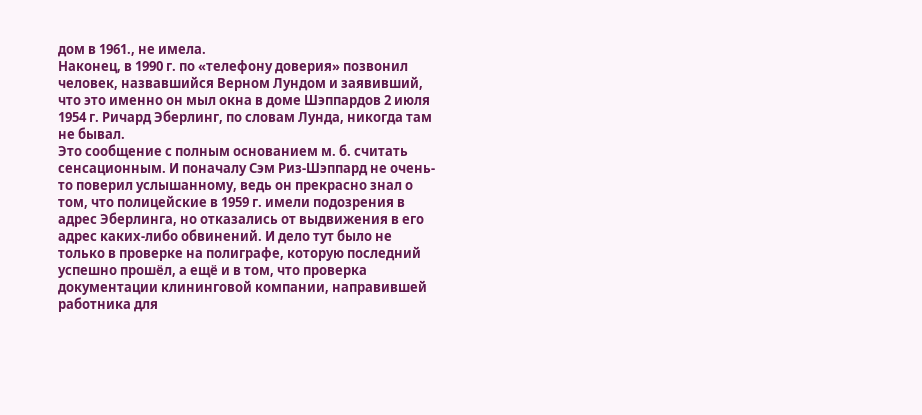дом в 1961., не имела.
Наконец, в 1990 г. по «телефону доверия» позвонил человек, назвавшийся Верном Лундом и заявивший, что это именно он мыл окна в доме Шэппардов 2 июля 1954 г. Ричард Эберлинг, по словам Лунда, никогда там не бывал.
Это сообщение с полным основанием м. б. считать сенсационным. И поначалу Сэм Риз-Шэппард не очень-то поверил услышанному, ведь он прекрасно знал о том, что полицейские в 1959 г. имели подозрения в адрес Эберлинга, но отказались от выдвижения в его адрес каких-либо обвинений. И дело тут было не только в проверке на полиграфе, которую последний успешно прошёл, а ещё и в том, что проверка документации клининговой компании, направившей работника для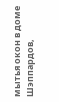мытья окон в доме Шэппардов,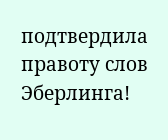подтвердила правоту слов Эберлинга!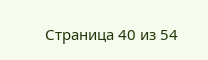Страница 40 из 54